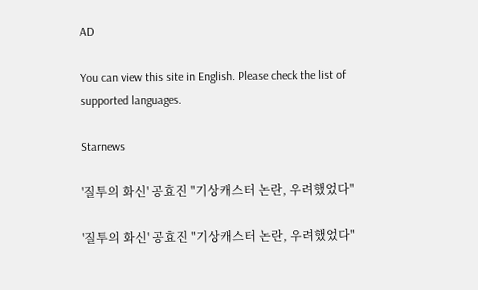AD

You can view this site in English. Please check the list of supported languages.

Starnews

'질투의 화신' 공효진 "기상캐스터 논란, 우려했었다"

'질투의 화신' 공효진 "기상캐스터 논란, 우려했었다"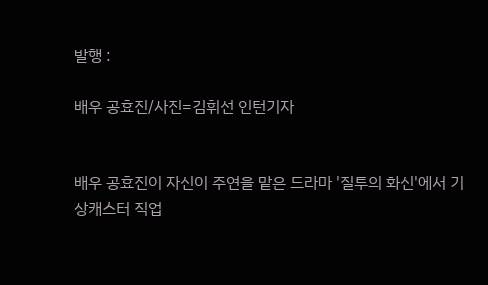발행 :

배우 공효진/사진=김휘선 인턴기자


배우 공효진이 자신이 주연을 맡은 드라마 '질투의 화신'에서 기상캐스터 직업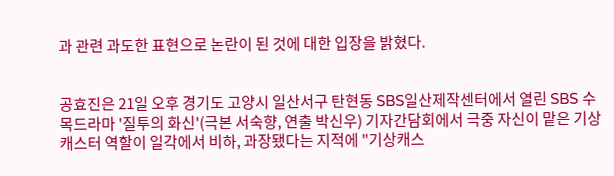과 관련 과도한 표현으로 논란이 된 것에 대한 입장을 밝혔다.


공효진은 21일 오후 경기도 고양시 일산서구 탄현동 SBS일산제작센터에서 열린 SBS 수목드라마 '질투의 화신'(극본 서숙향, 연출 박신우) 기자간담회에서 극중 자신이 맡은 기상캐스터 역할이 일각에서 비하, 과장됐다는 지적에 "기상캐스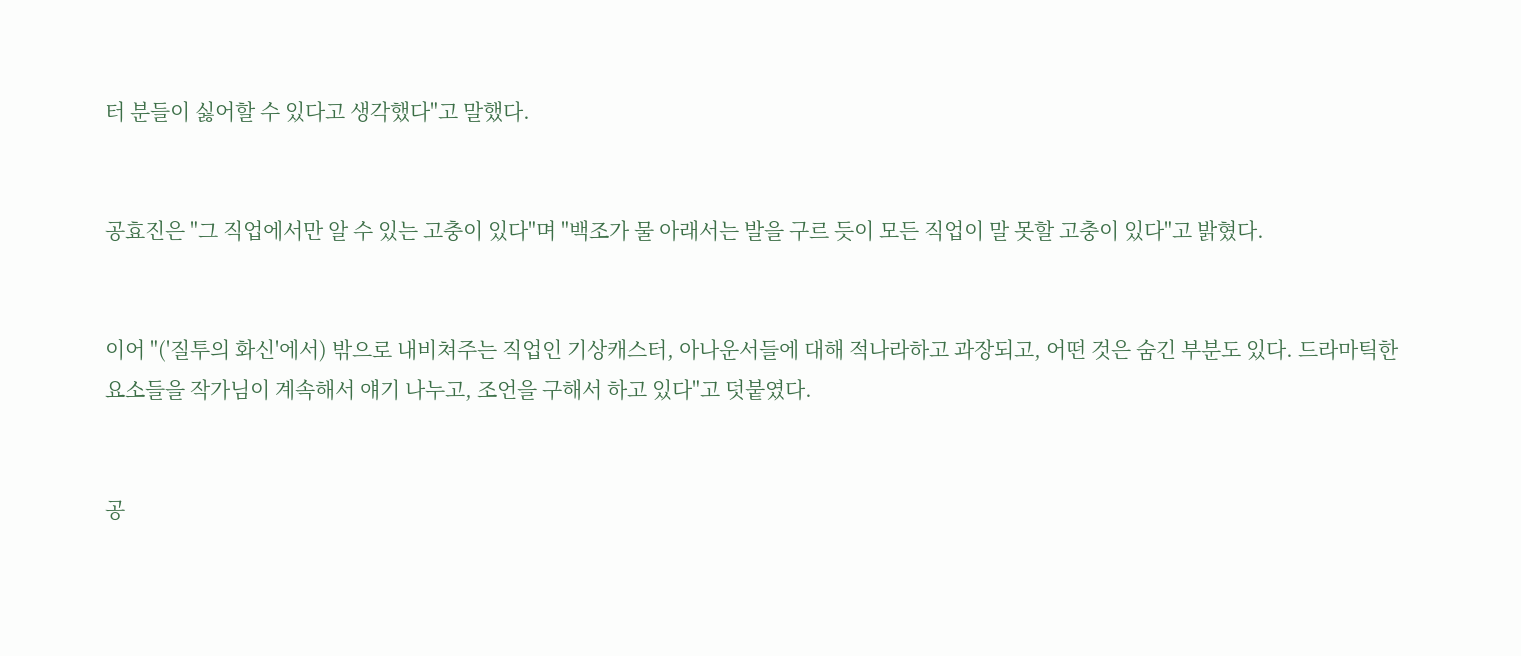터 분들이 싫어할 수 있다고 생각했다"고 말했다.


공효진은 "그 직업에서만 알 수 있는 고충이 있다"며 "백조가 물 아래서는 발을 구르 듯이 모든 직업이 말 못할 고충이 있다"고 밝혔다.


이어 "('질투의 화신'에서) 밖으로 내비쳐주는 직업인 기상캐스터, 아나운서들에 대해 적나라하고 과장되고, 어떤 것은 숨긴 부분도 있다. 드라마틱한 요소들을 작가님이 계속해서 얘기 나누고, 조언을 구해서 하고 있다"고 덧붙였다.


공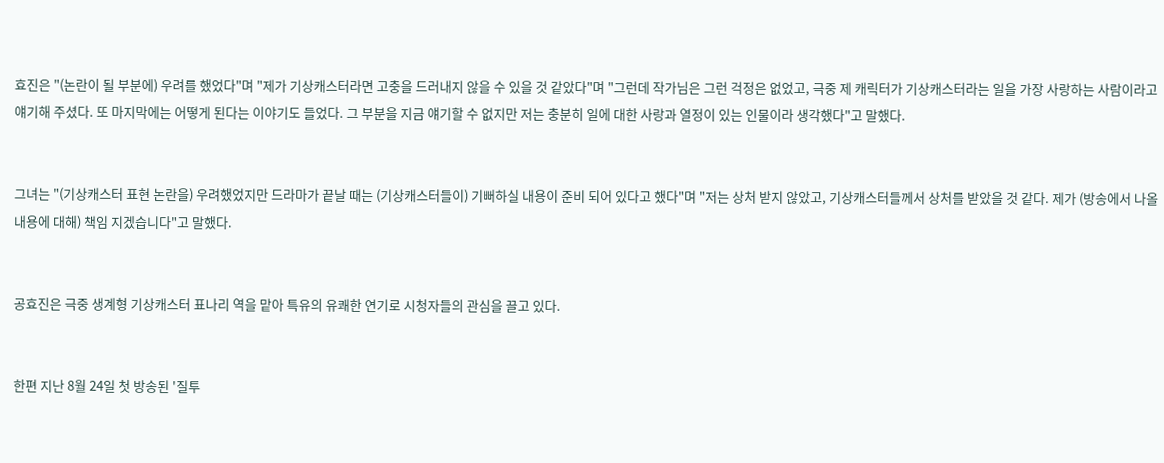효진은 "(논란이 될 부분에) 우려를 했었다"며 "제가 기상캐스터라면 고충을 드러내지 않을 수 있을 것 같았다"며 "그런데 작가님은 그런 걱정은 없었고, 극중 제 캐릭터가 기상캐스터라는 일을 가장 사랑하는 사람이라고 얘기해 주셨다. 또 마지막에는 어떻게 된다는 이야기도 들었다. 그 부분을 지금 얘기할 수 없지만 저는 충분히 일에 대한 사랑과 열정이 있는 인물이라 생각했다"고 말했다.


그녀는 "(기상캐스터 표현 논란을) 우려했었지만 드라마가 끝날 때는 (기상캐스터들이) 기뻐하실 내용이 준비 되어 있다고 했다"며 "저는 상처 받지 않았고, 기상캐스터들께서 상처를 받았을 것 같다. 제가 (방송에서 나올 내용에 대해) 책임 지겠습니다"고 말했다.


공효진은 극중 생계형 기상캐스터 표나리 역을 맡아 특유의 유쾌한 연기로 시청자들의 관심을 끌고 있다.


한편 지난 8월 24일 첫 방송된 '질투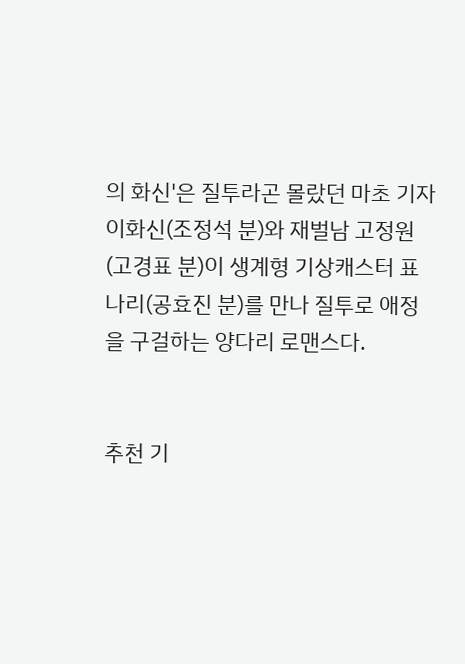의 화신'은 질투라곤 몰랐던 마초 기자 이화신(조정석 분)와 재벌남 고정원(고경표 분)이 생계형 기상캐스터 표나리(공효진 분)를 만나 질투로 애정을 구걸하는 양다리 로맨스다.


추천 기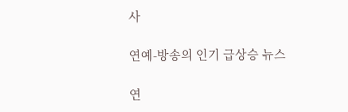사

연예-방송의 인기 급상승 뉴스

연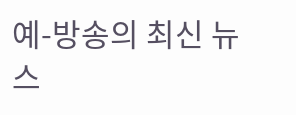예-방송의 최신 뉴스